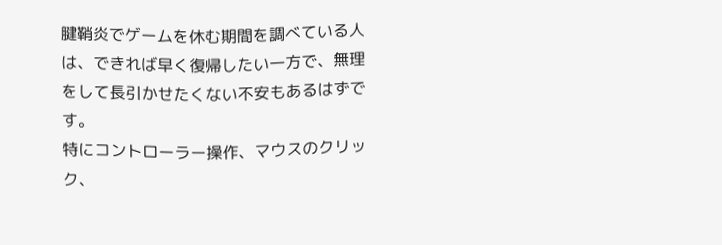腱鞘炎でゲームを休む期間を調べている人は、できれば早く復帰したい一方で、無理をして長引かせたくない不安もあるはずです。
特にコントローラー操作、マウスのクリック、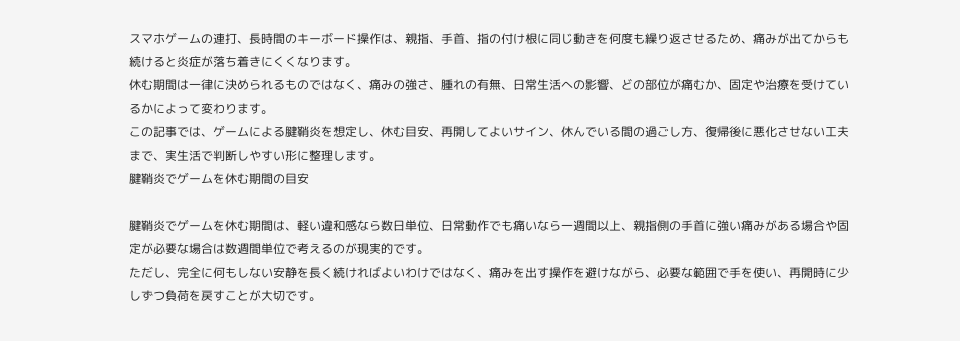スマホゲームの連打、長時間のキーボード操作は、親指、手首、指の付け根に同じ動きを何度も繰り返させるため、痛みが出てからも続けると炎症が落ち着きにくくなります。
休む期間は一律に決められるものではなく、痛みの強さ、腫れの有無、日常生活への影響、どの部位が痛むか、固定や治療を受けているかによって変わります。
この記事では、ゲームによる腱鞘炎を想定し、休む目安、再開してよいサイン、休んでいる間の過ごし方、復帰後に悪化させない工夫まで、実生活で判断しやすい形に整理します。
腱鞘炎でゲームを休む期間の目安

腱鞘炎でゲームを休む期間は、軽い違和感なら数日単位、日常動作でも痛いなら一週間以上、親指側の手首に強い痛みがある場合や固定が必要な場合は数週間単位で考えるのが現実的です。
ただし、完全に何もしない安静を長く続ければよいわけではなく、痛みを出す操作を避けながら、必要な範囲で手を使い、再開時に少しずつ負荷を戻すことが大切です。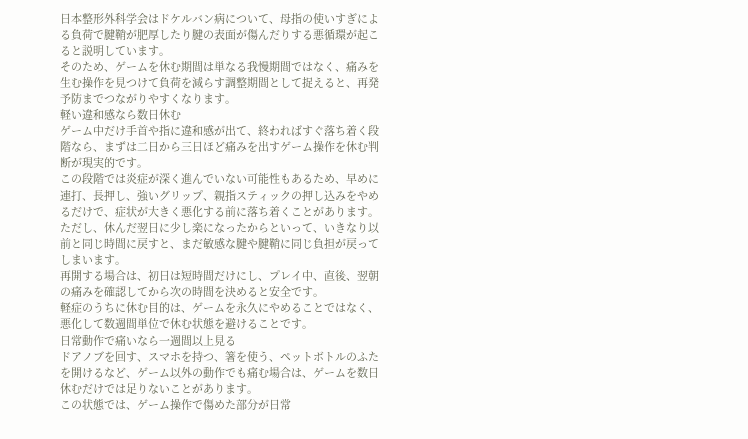日本整形外科学会はドケルバン病について、母指の使いすぎによる負荷で腱鞘が肥厚したり腱の表面が傷んだりする悪循環が起こると説明しています。
そのため、ゲームを休む期間は単なる我慢期間ではなく、痛みを生む操作を見つけて負荷を減らす調整期間として捉えると、再発予防までつながりやすくなります。
軽い違和感なら数日休む
ゲーム中だけ手首や指に違和感が出て、終わればすぐ落ち着く段階なら、まずは二日から三日ほど痛みを出すゲーム操作を休む判断が現実的です。
この段階では炎症が深く進んでいない可能性もあるため、早めに連打、長押し、強いグリップ、親指スティックの押し込みをやめるだけで、症状が大きく悪化する前に落ち着くことがあります。
ただし、休んだ翌日に少し楽になったからといって、いきなり以前と同じ時間に戻すと、まだ敏感な腱や腱鞘に同じ負担が戻ってしまいます。
再開する場合は、初日は短時間だけにし、プレイ中、直後、翌朝の痛みを確認してから次の時間を決めると安全です。
軽症のうちに休む目的は、ゲームを永久にやめることではなく、悪化して数週間単位で休む状態を避けることです。
日常動作で痛いなら一週間以上見る
ドアノブを回す、スマホを持つ、箸を使う、ペットボトルのふたを開けるなど、ゲーム以外の動作でも痛む場合は、ゲームを数日休むだけでは足りないことがあります。
この状態では、ゲーム操作で傷めた部分が日常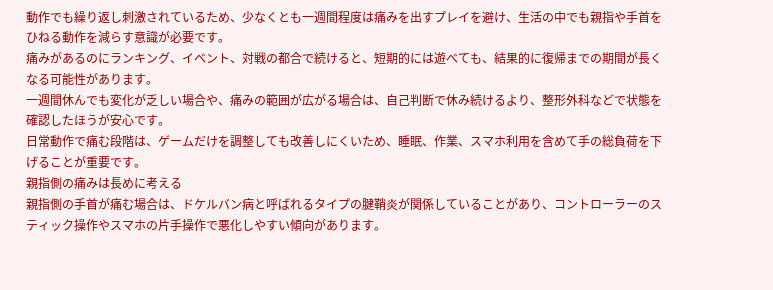動作でも繰り返し刺激されているため、少なくとも一週間程度は痛みを出すプレイを避け、生活の中でも親指や手首をひねる動作を減らす意識が必要です。
痛みがあるのにランキング、イベント、対戦の都合で続けると、短期的には遊べても、結果的に復帰までの期間が長くなる可能性があります。
一週間休んでも変化が乏しい場合や、痛みの範囲が広がる場合は、自己判断で休み続けるより、整形外科などで状態を確認したほうが安心です。
日常動作で痛む段階は、ゲームだけを調整しても改善しにくいため、睡眠、作業、スマホ利用を含めて手の総負荷を下げることが重要です。
親指側の痛みは長めに考える
親指側の手首が痛む場合は、ドケルバン病と呼ばれるタイプの腱鞘炎が関係していることがあり、コントローラーのスティック操作やスマホの片手操作で悪化しやすい傾向があります。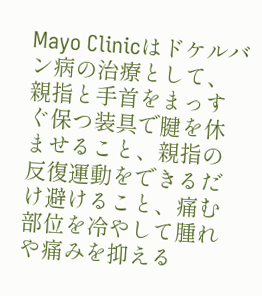Mayo Clinicはドケルバン病の治療として、親指と手首をまっすぐ保つ装具で腱を休ませること、親指の反復運動をできるだけ避けること、痛む部位を冷やして腫れや痛みを抑える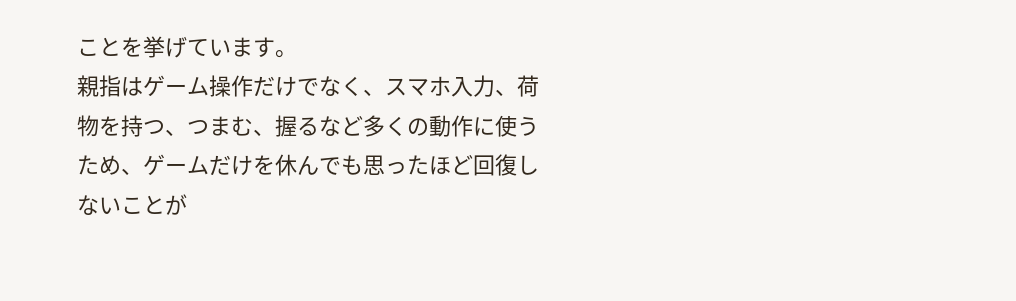ことを挙げています。
親指はゲーム操作だけでなく、スマホ入力、荷物を持つ、つまむ、握るなど多くの動作に使うため、ゲームだけを休んでも思ったほど回復しないことが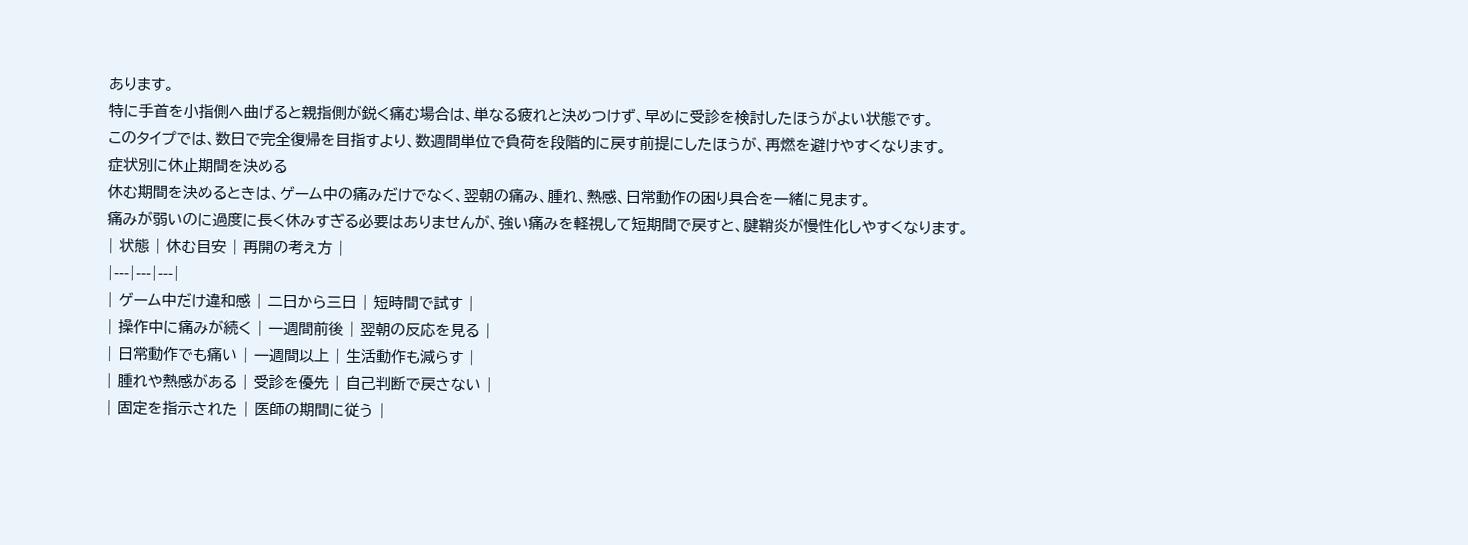あります。
特に手首を小指側へ曲げると親指側が鋭く痛む場合は、単なる疲れと決めつけず、早めに受診を検討したほうがよい状態です。
このタイプでは、数日で完全復帰を目指すより、数週間単位で負荷を段階的に戻す前提にしたほうが、再燃を避けやすくなります。
症状別に休止期間を決める
休む期間を決めるときは、ゲーム中の痛みだけでなく、翌朝の痛み、腫れ、熱感、日常動作の困り具合を一緒に見ます。
痛みが弱いのに過度に長く休みすぎる必要はありませんが、強い痛みを軽視して短期間で戻すと、腱鞘炎が慢性化しやすくなります。
| 状態 | 休む目安 | 再開の考え方 |
|---|---|---|
| ゲーム中だけ違和感 | 二日から三日 | 短時間で試す |
| 操作中に痛みが続く | 一週間前後 | 翌朝の反応を見る |
| 日常動作でも痛い | 一週間以上 | 生活動作も減らす |
| 腫れや熱感がある | 受診を優先 | 自己判断で戻さない |
| 固定を指示された | 医師の期間に従う |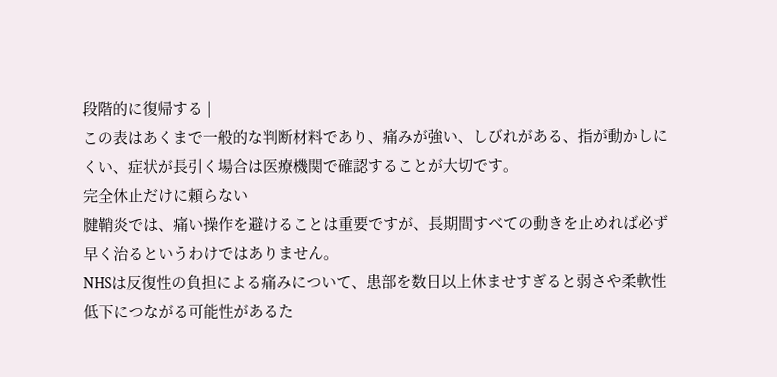段階的に復帰する |
この表はあくまで一般的な判断材料であり、痛みが強い、しびれがある、指が動かしにくい、症状が長引く場合は医療機関で確認することが大切です。
完全休止だけに頼らない
腱鞘炎では、痛い操作を避けることは重要ですが、長期間すべての動きを止めれば必ず早く治るというわけではありません。
NHSは反復性の負担による痛みについて、患部を数日以上休ませすぎると弱さや柔軟性低下につながる可能性があるた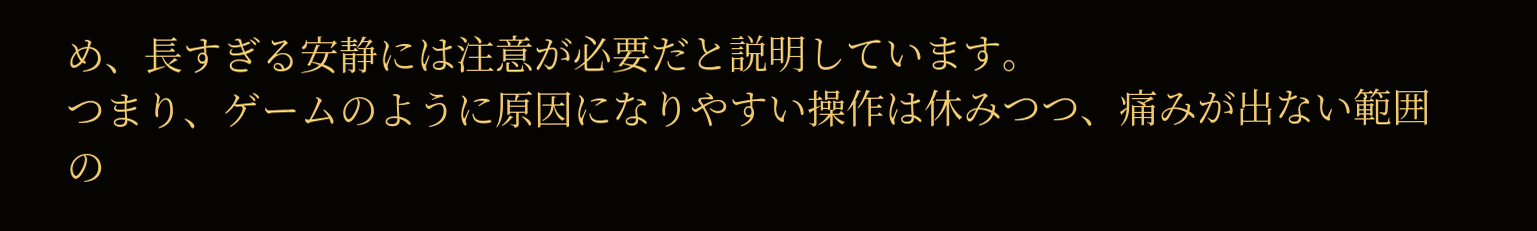め、長すぎる安静には注意が必要だと説明しています。
つまり、ゲームのように原因になりやすい操作は休みつつ、痛みが出ない範囲の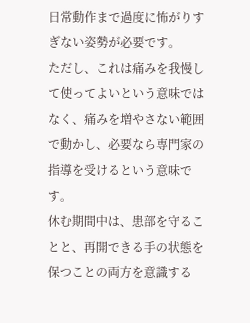日常動作まで過度に怖がりすぎない姿勢が必要です。
ただし、これは痛みを我慢して使ってよいという意味ではなく、痛みを増やさない範囲で動かし、必要なら専門家の指導を受けるという意味です。
休む期間中は、患部を守ることと、再開できる手の状態を保つことの両方を意識する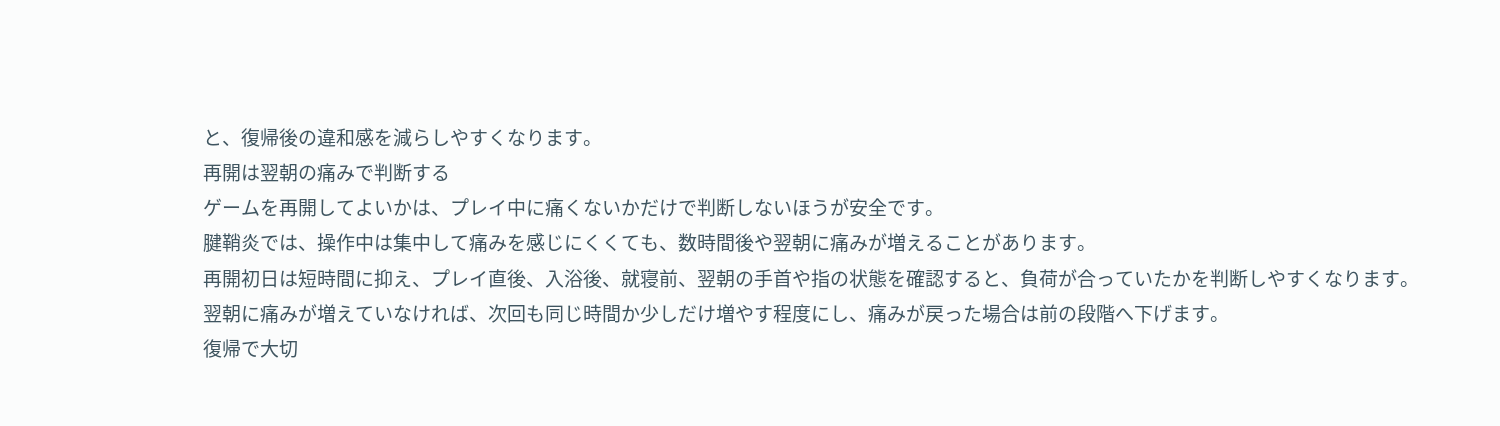と、復帰後の違和感を減らしやすくなります。
再開は翌朝の痛みで判断する
ゲームを再開してよいかは、プレイ中に痛くないかだけで判断しないほうが安全です。
腱鞘炎では、操作中は集中して痛みを感じにくくても、数時間後や翌朝に痛みが増えることがあります。
再開初日は短時間に抑え、プレイ直後、入浴後、就寝前、翌朝の手首や指の状態を確認すると、負荷が合っていたかを判断しやすくなります。
翌朝に痛みが増えていなければ、次回も同じ時間か少しだけ増やす程度にし、痛みが戻った場合は前の段階へ下げます。
復帰で大切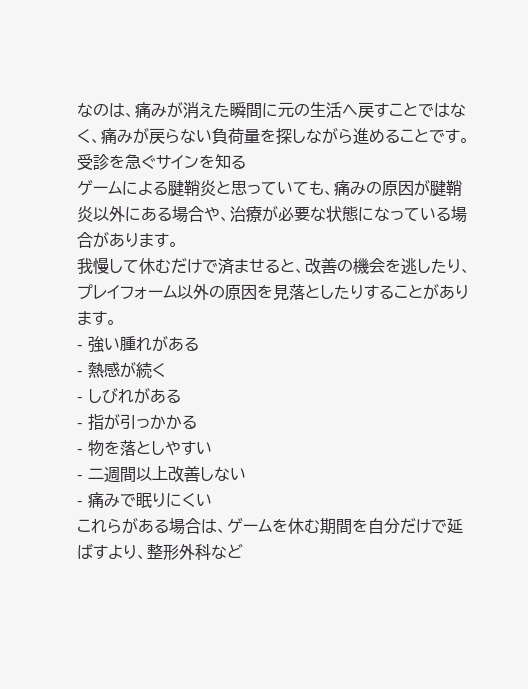なのは、痛みが消えた瞬間に元の生活へ戻すことではなく、痛みが戻らない負荷量を探しながら進めることです。
受診を急ぐサインを知る
ゲームによる腱鞘炎と思っていても、痛みの原因が腱鞘炎以外にある場合や、治療が必要な状態になっている場合があります。
我慢して休むだけで済ませると、改善の機会を逃したり、プレイフォーム以外の原因を見落としたりすることがあります。
- 強い腫れがある
- 熱感が続く
- しびれがある
- 指が引っかかる
- 物を落としやすい
- 二週間以上改善しない
- 痛みで眠りにくい
これらがある場合は、ゲームを休む期間を自分だけで延ばすより、整形外科など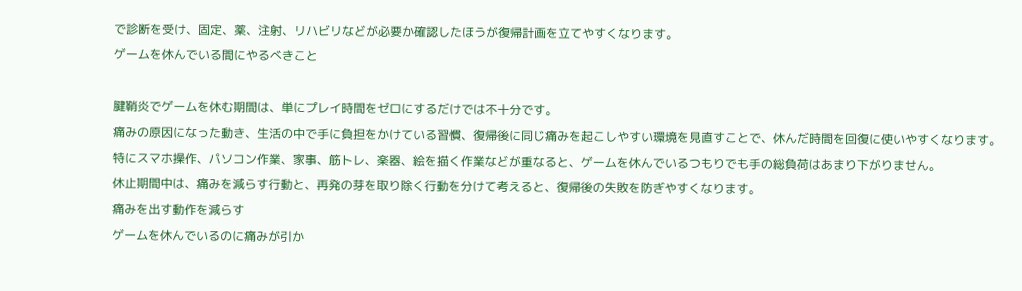で診断を受け、固定、薬、注射、リハビリなどが必要か確認したほうが復帰計画を立てやすくなります。
ゲームを休んでいる間にやるべきこと

腱鞘炎でゲームを休む期間は、単にプレイ時間をゼロにするだけでは不十分です。
痛みの原因になった動き、生活の中で手に負担をかけている習慣、復帰後に同じ痛みを起こしやすい環境を見直すことで、休んだ時間を回復に使いやすくなります。
特にスマホ操作、パソコン作業、家事、筋トレ、楽器、絵を描く作業などが重なると、ゲームを休んでいるつもりでも手の総負荷はあまり下がりません。
休止期間中は、痛みを減らす行動と、再発の芽を取り除く行動を分けて考えると、復帰後の失敗を防ぎやすくなります。
痛みを出す動作を減らす
ゲームを休んでいるのに痛みが引か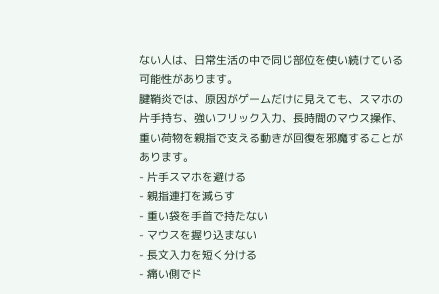ない人は、日常生活の中で同じ部位を使い続けている可能性があります。
腱鞘炎では、原因がゲームだけに見えても、スマホの片手持ち、強いフリック入力、長時間のマウス操作、重い荷物を親指で支える動きが回復を邪魔することがあります。
- 片手スマホを避ける
- 親指連打を減らす
- 重い袋を手首で持たない
- マウスを握り込まない
- 長文入力を短く分ける
- 痛い側でド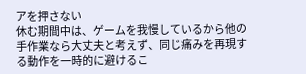アを押さない
休む期間中は、ゲームを我慢しているから他の手作業なら大丈夫と考えず、同じ痛みを再現する動作を一時的に避けるこ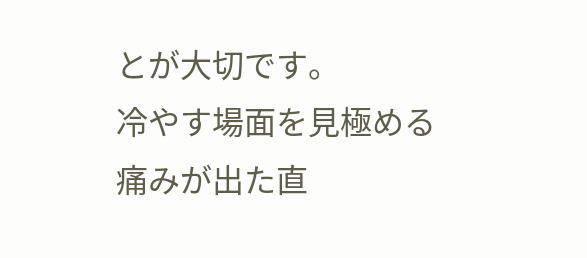とが大切です。
冷やす場面を見極める
痛みが出た直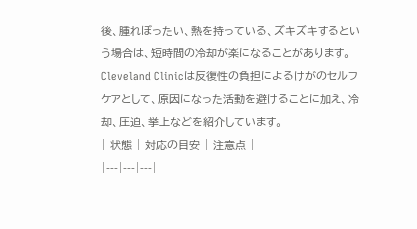後、腫れぼったい、熱を持っている、ズキズキするという場合は、短時間の冷却が楽になることがあります。
Cleveland Clinicは反復性の負担によるけがのセルフケアとして、原因になった活動を避けることに加え、冷却、圧迫、挙上などを紹介しています。
| 状態 | 対応の目安 | 注意点 |
|---|---|---|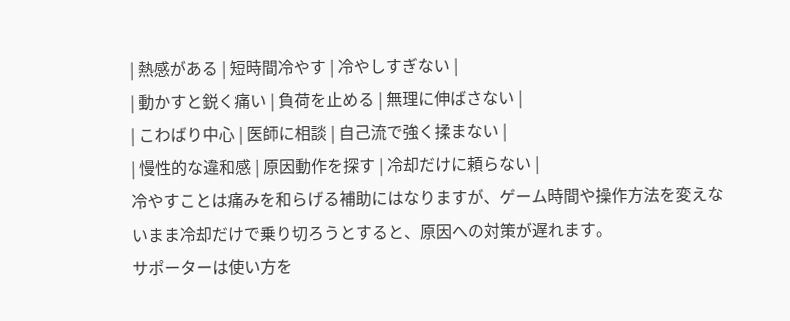| 熱感がある | 短時間冷やす | 冷やしすぎない |
| 動かすと鋭く痛い | 負荷を止める | 無理に伸ばさない |
| こわばり中心 | 医師に相談 | 自己流で強く揉まない |
| 慢性的な違和感 | 原因動作を探す | 冷却だけに頼らない |
冷やすことは痛みを和らげる補助にはなりますが、ゲーム時間や操作方法を変えないまま冷却だけで乗り切ろうとすると、原因への対策が遅れます。
サポーターは使い方を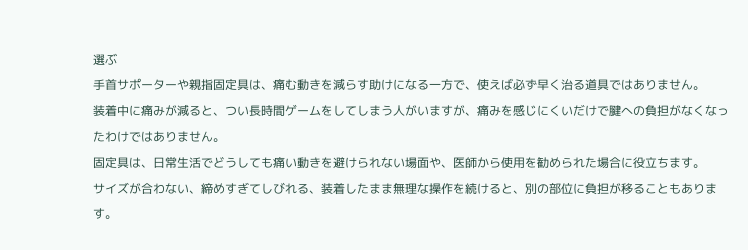選ぶ
手首サポーターや親指固定具は、痛む動きを減らす助けになる一方で、使えば必ず早く治る道具ではありません。
装着中に痛みが減ると、つい長時間ゲームをしてしまう人がいますが、痛みを感じにくいだけで腱への負担がなくなったわけではありません。
固定具は、日常生活でどうしても痛い動きを避けられない場面や、医師から使用を勧められた場合に役立ちます。
サイズが合わない、締めすぎてしびれる、装着したまま無理な操作を続けると、別の部位に負担が移ることもあります。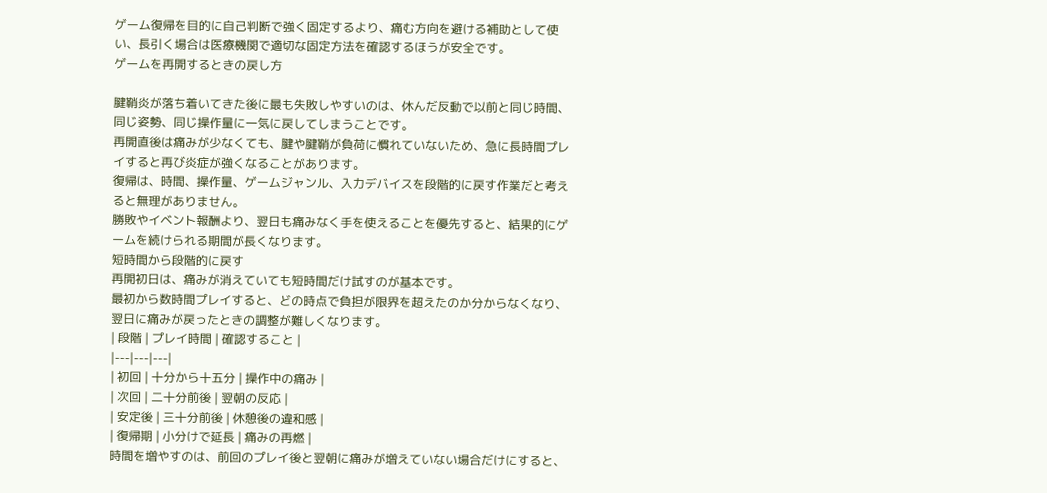ゲーム復帰を目的に自己判断で強く固定するより、痛む方向を避ける補助として使い、長引く場合は医療機関で適切な固定方法を確認するほうが安全です。
ゲームを再開するときの戻し方

腱鞘炎が落ち着いてきた後に最も失敗しやすいのは、休んだ反動で以前と同じ時間、同じ姿勢、同じ操作量に一気に戻してしまうことです。
再開直後は痛みが少なくても、腱や腱鞘が負荷に慣れていないため、急に長時間プレイすると再び炎症が強くなることがあります。
復帰は、時間、操作量、ゲームジャンル、入力デバイスを段階的に戻す作業だと考えると無理がありません。
勝敗やイベント報酬より、翌日も痛みなく手を使えることを優先すると、結果的にゲームを続けられる期間が長くなります。
短時間から段階的に戻す
再開初日は、痛みが消えていても短時間だけ試すのが基本です。
最初から数時間プレイすると、どの時点で負担が限界を超えたのか分からなくなり、翌日に痛みが戻ったときの調整が難しくなります。
| 段階 | プレイ時間 | 確認すること |
|---|---|---|
| 初回 | 十分から十五分 | 操作中の痛み |
| 次回 | 二十分前後 | 翌朝の反応 |
| 安定後 | 三十分前後 | 休憩後の違和感 |
| 復帰期 | 小分けで延長 | 痛みの再燃 |
時間を増やすのは、前回のプレイ後と翌朝に痛みが増えていない場合だけにすると、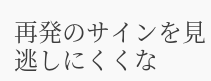再発のサインを見逃しにくくな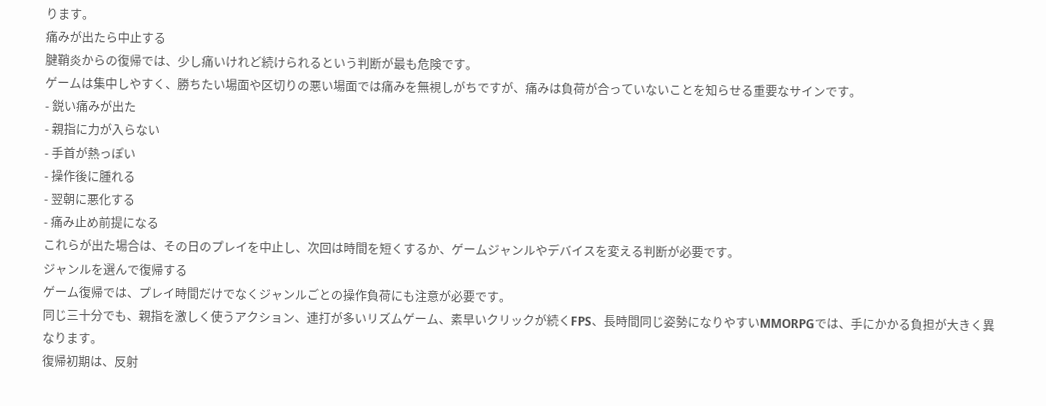ります。
痛みが出たら中止する
腱鞘炎からの復帰では、少し痛いけれど続けられるという判断が最も危険です。
ゲームは集中しやすく、勝ちたい場面や区切りの悪い場面では痛みを無視しがちですが、痛みは負荷が合っていないことを知らせる重要なサインです。
- 鋭い痛みが出た
- 親指に力が入らない
- 手首が熱っぽい
- 操作後に腫れる
- 翌朝に悪化する
- 痛み止め前提になる
これらが出た場合は、その日のプレイを中止し、次回は時間を短くするか、ゲームジャンルやデバイスを変える判断が必要です。
ジャンルを選んで復帰する
ゲーム復帰では、プレイ時間だけでなくジャンルごとの操作負荷にも注意が必要です。
同じ三十分でも、親指を激しく使うアクション、連打が多いリズムゲーム、素早いクリックが続くFPS、長時間同じ姿勢になりやすいMMORPGでは、手にかかる負担が大きく異なります。
復帰初期は、反射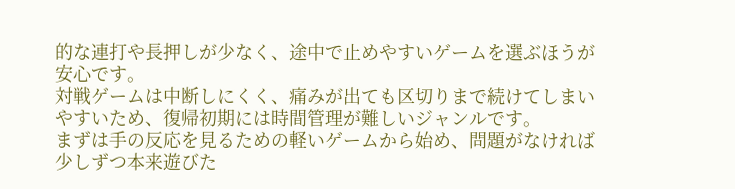的な連打や長押しが少なく、途中で止めやすいゲームを選ぶほうが安心です。
対戦ゲームは中断しにくく、痛みが出ても区切りまで続けてしまいやすいため、復帰初期には時間管理が難しいジャンルです。
まずは手の反応を見るための軽いゲームから始め、問題がなければ少しずつ本来遊びた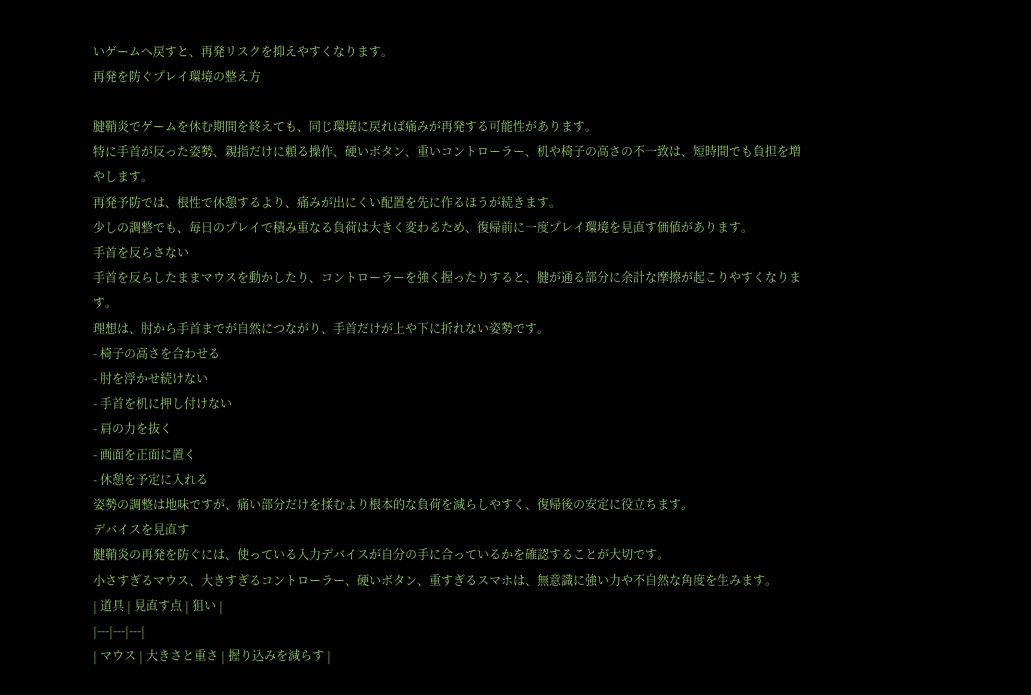いゲームへ戻すと、再発リスクを抑えやすくなります。
再発を防ぐプレイ環境の整え方

腱鞘炎でゲームを休む期間を終えても、同じ環境に戻れば痛みが再発する可能性があります。
特に手首が反った姿勢、親指だけに頼る操作、硬いボタン、重いコントローラー、机や椅子の高さの不一致は、短時間でも負担を増やします。
再発予防では、根性で休憩するより、痛みが出にくい配置を先に作るほうが続きます。
少しの調整でも、毎日のプレイで積み重なる負荷は大きく変わるため、復帰前に一度プレイ環境を見直す価値があります。
手首を反らさない
手首を反らしたままマウスを動かしたり、コントローラーを強く握ったりすると、腱が通る部分に余計な摩擦が起こりやすくなります。
理想は、肘から手首までが自然につながり、手首だけが上や下に折れない姿勢です。
- 椅子の高さを合わせる
- 肘を浮かせ続けない
- 手首を机に押し付けない
- 肩の力を抜く
- 画面を正面に置く
- 休憩を予定に入れる
姿勢の調整は地味ですが、痛い部分だけを揉むより根本的な負荷を減らしやすく、復帰後の安定に役立ちます。
デバイスを見直す
腱鞘炎の再発を防ぐには、使っている入力デバイスが自分の手に合っているかを確認することが大切です。
小さすぎるマウス、大きすぎるコントローラー、硬いボタン、重すぎるスマホは、無意識に強い力や不自然な角度を生みます。
| 道具 | 見直す点 | 狙い |
|---|---|---|
| マウス | 大きさと重さ | 握り込みを減らす |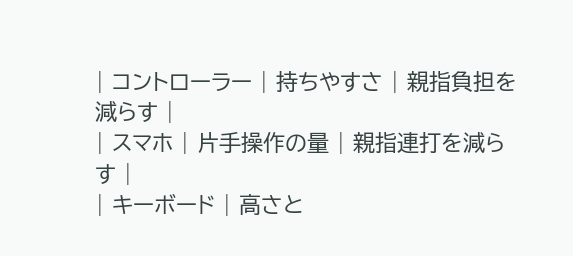| コントローラー | 持ちやすさ | 親指負担を減らす |
| スマホ | 片手操作の量 | 親指連打を減らす |
| キーボード | 高さと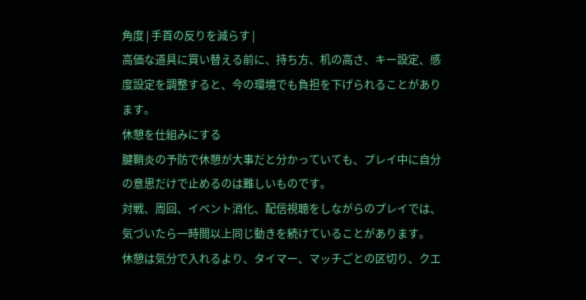角度 | 手首の反りを減らす |
高価な道具に買い替える前に、持ち方、机の高さ、キー設定、感度設定を調整すると、今の環境でも負担を下げられることがあります。
休憩を仕組みにする
腱鞘炎の予防で休憩が大事だと分かっていても、プレイ中に自分の意思だけで止めるのは難しいものです。
対戦、周回、イベント消化、配信視聴をしながらのプレイでは、気づいたら一時間以上同じ動きを続けていることがあります。
休憩は気分で入れるより、タイマー、マッチごとの区切り、クエ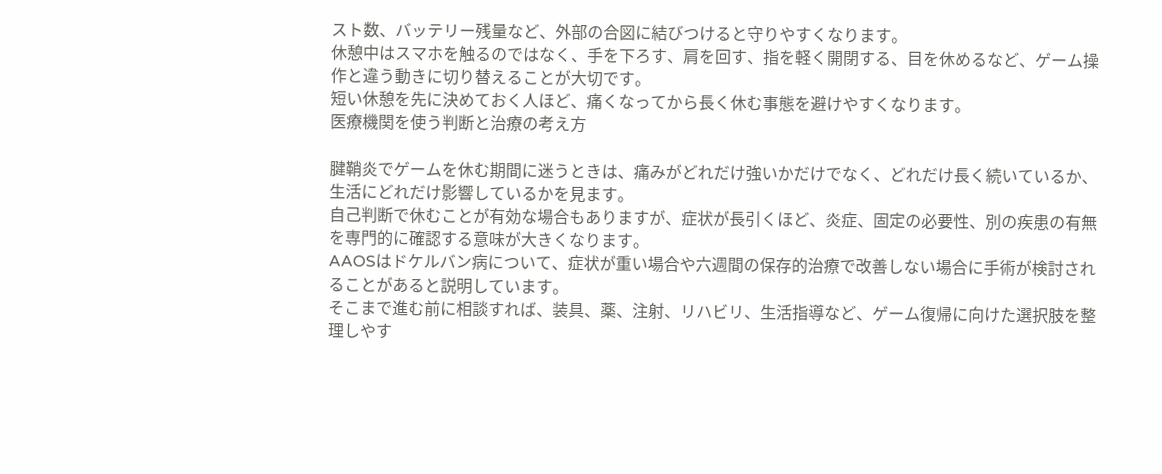スト数、バッテリー残量など、外部の合図に結びつけると守りやすくなります。
休憩中はスマホを触るのではなく、手を下ろす、肩を回す、指を軽く開閉する、目を休めるなど、ゲーム操作と違う動きに切り替えることが大切です。
短い休憩を先に決めておく人ほど、痛くなってから長く休む事態を避けやすくなります。
医療機関を使う判断と治療の考え方

腱鞘炎でゲームを休む期間に迷うときは、痛みがどれだけ強いかだけでなく、どれだけ長く続いているか、生活にどれだけ影響しているかを見ます。
自己判断で休むことが有効な場合もありますが、症状が長引くほど、炎症、固定の必要性、別の疾患の有無を専門的に確認する意味が大きくなります。
AAOSはドケルバン病について、症状が重い場合や六週間の保存的治療で改善しない場合に手術が検討されることがあると説明しています。
そこまで進む前に相談すれば、装具、薬、注射、リハビリ、生活指導など、ゲーム復帰に向けた選択肢を整理しやす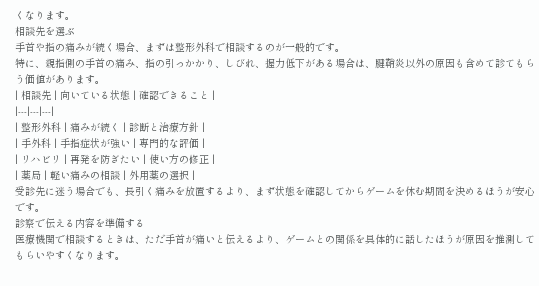くなります。
相談先を選ぶ
手首や指の痛みが続く場合、まずは整形外科で相談するのが一般的です。
特に、親指側の手首の痛み、指の引っかかり、しびれ、握力低下がある場合は、腱鞘炎以外の原因も含めて診てもらう価値があります。
| 相談先 | 向いている状態 | 確認できること |
|---|---|---|
| 整形外科 | 痛みが続く | 診断と治療方針 |
| 手外科 | 手指症状が強い | 専門的な評価 |
| リハビリ | 再発を防ぎたい | 使い方の修正 |
| 薬局 | 軽い痛みの相談 | 外用薬の選択 |
受診先に迷う場合でも、長引く痛みを放置するより、まず状態を確認してからゲームを休む期間を決めるほうが安心です。
診察で伝える内容を準備する
医療機関で相談するときは、ただ手首が痛いと伝えるより、ゲームとの関係を具体的に話したほうが原因を推測してもらいやすくなります。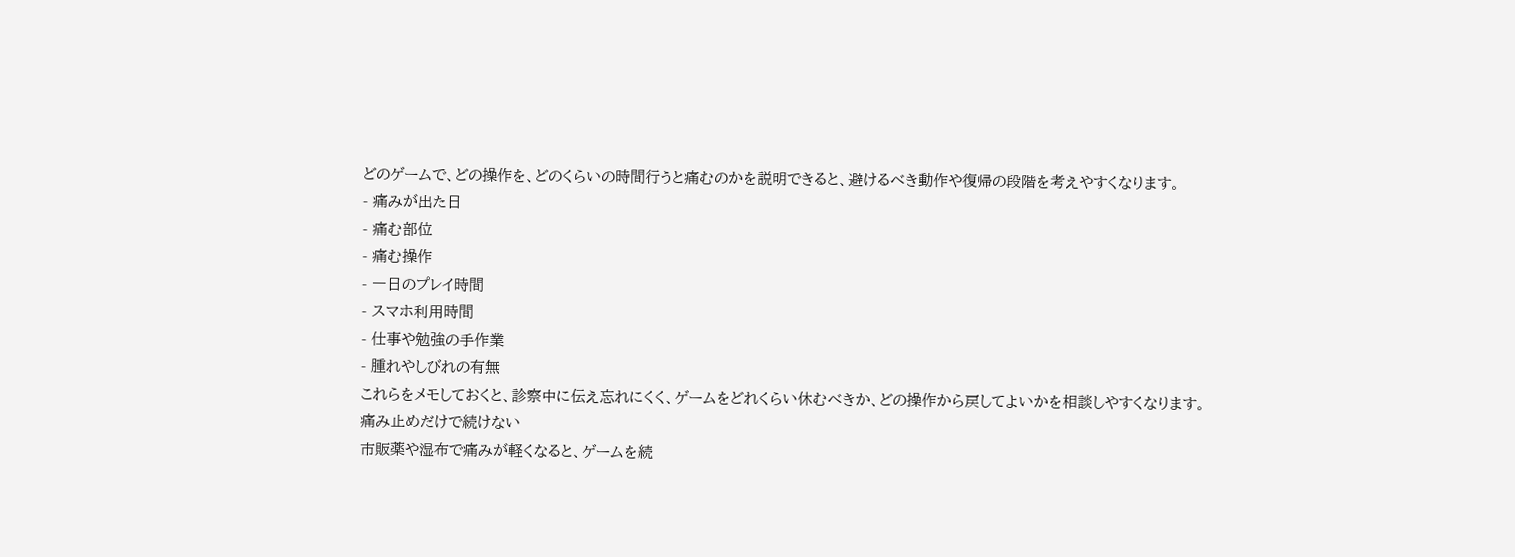どのゲームで、どの操作を、どのくらいの時間行うと痛むのかを説明できると、避けるべき動作や復帰の段階を考えやすくなります。
- 痛みが出た日
- 痛む部位
- 痛む操作
- 一日のプレイ時間
- スマホ利用時間
- 仕事や勉強の手作業
- 腫れやしびれの有無
これらをメモしておくと、診察中に伝え忘れにくく、ゲームをどれくらい休むべきか、どの操作から戻してよいかを相談しやすくなります。
痛み止めだけで続けない
市販薬や湿布で痛みが軽くなると、ゲームを続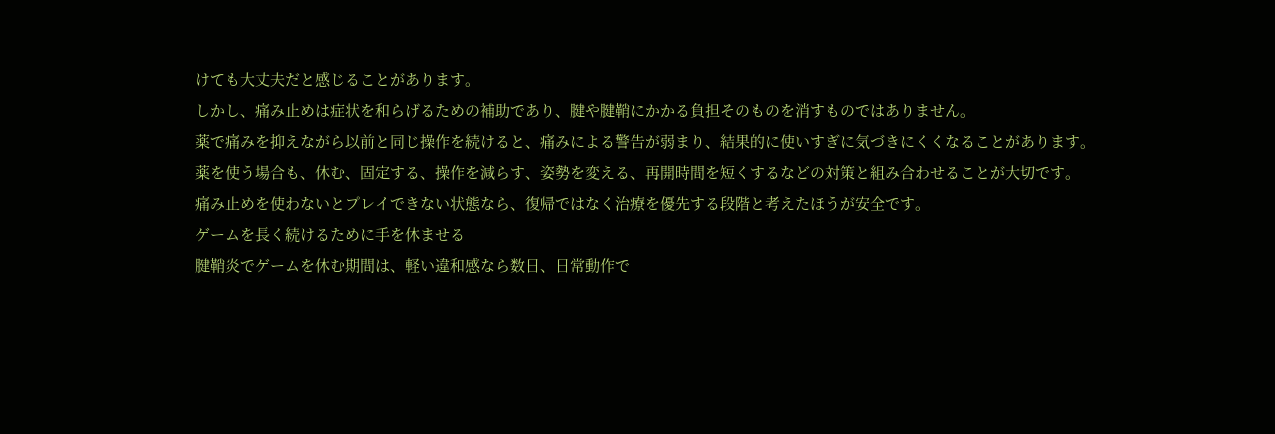けても大丈夫だと感じることがあります。
しかし、痛み止めは症状を和らげるための補助であり、腱や腱鞘にかかる負担そのものを消すものではありません。
薬で痛みを抑えながら以前と同じ操作を続けると、痛みによる警告が弱まり、結果的に使いすぎに気づきにくくなることがあります。
薬を使う場合も、休む、固定する、操作を減らす、姿勢を変える、再開時間を短くするなどの対策と組み合わせることが大切です。
痛み止めを使わないとプレイできない状態なら、復帰ではなく治療を優先する段階と考えたほうが安全です。
ゲームを長く続けるために手を休ませる
腱鞘炎でゲームを休む期間は、軽い違和感なら数日、日常動作で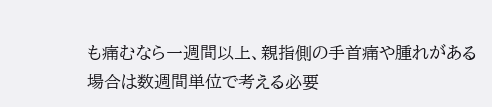も痛むなら一週間以上、親指側の手首痛や腫れがある場合は数週間単位で考える必要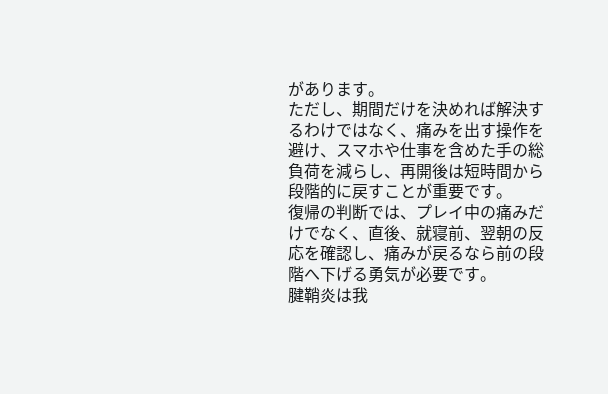があります。
ただし、期間だけを決めれば解決するわけではなく、痛みを出す操作を避け、スマホや仕事を含めた手の総負荷を減らし、再開後は短時間から段階的に戻すことが重要です。
復帰の判断では、プレイ中の痛みだけでなく、直後、就寝前、翌朝の反応を確認し、痛みが戻るなら前の段階へ下げる勇気が必要です。
腱鞘炎は我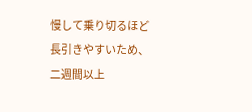慢して乗り切るほど長引きやすいため、二週間以上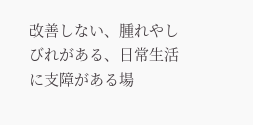改善しない、腫れやしびれがある、日常生活に支障がある場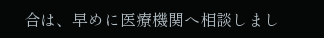合は、早めに医療機関へ相談しまし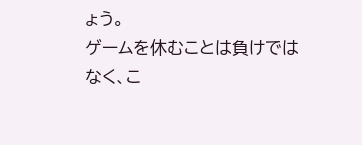ょう。
ゲームを休むことは負けではなく、こ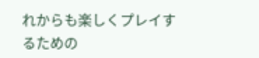れからも楽しくプレイするための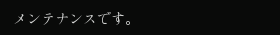メンテナンスです。